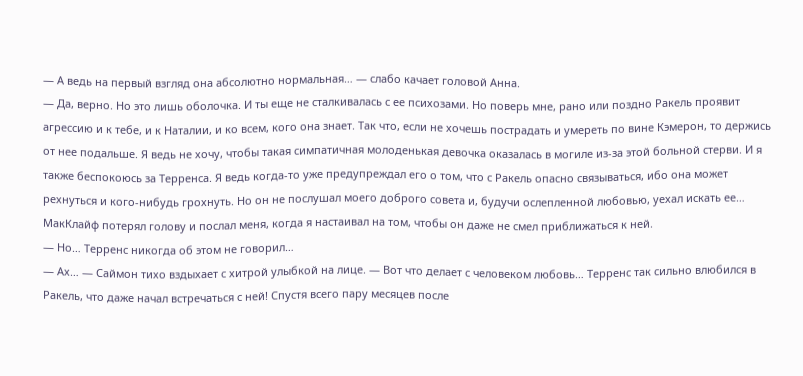— А ведь на первый взгляд она абсолютно нормальная… — слабо качает головой Анна.
— Да, верно. Но это лишь оболочка. И ты еще не сталкивалась с ее психозами. Но поверь мне, рано или поздно Ракель проявит агрессию и к тебе, и к Наталии, и ко всем, кого она знает. Так что, если не хочешь пострадать и умереть по вине Кэмерон, то держись от нее подальше. Я ведь не хочу, чтобы такая симпатичная молоденькая девочка оказалась в могиле из-за этой больной стерви. И я также беспокоюсь за Терренса. Я ведь когда-то уже предупреждал его о том, что с Ракель опасно связываться, ибо она может рехнуться и кого-нибудь грохнуть. Но он не послушал моего доброго совета и, будучи ослепленной любовью, уехал искать ее… МакКлайф потерял голову и послал меня, когда я настаивал на том, чтобы он даже не смел приближаться к ней.
— Но… Терренс никогда об этом не говорил…
— Ах… — Саймон тихо вздыхает с хитрой улыбкой на лице. — Вот что делает с человеком любовь… Терренс так сильно влюбился в Ракель, что даже начал встречаться с ней! Спустя всего пару месяцев после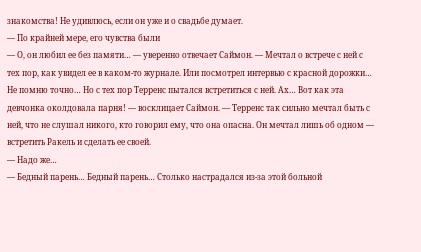знакомства! Не удивлюсь, если он уже и о свадьбе думает.
— По крайней мере, его чувства были
— О, он любил ее без памяти… — уверенно отвечает Саймон. — Мечтал о встрече с ней с тех пор, как увидел ее в каком-то журнале. Или посмотрел интервью с красной дорожки… Не помню точно… Но с тех пор Терренс пытался встретиться с ней. Ах… Вот как эта девчонка околдовала парня! — восклицает Саймон. — Терренс так сильно мечтал быть с ней, что не слушал никого, кто говорил ему, что она опасна. Он мечтал лишь об одном — встретить Ракель и сделать ее своей.
— Надо же…
— Бедный парень… Бедный парень… Столько настрадался из-за этой больной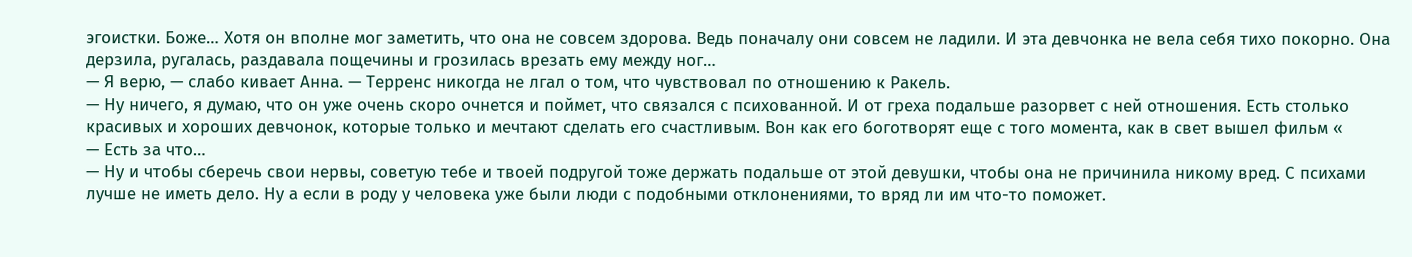эгоистки. Боже… Хотя он вполне мог заметить, что она не совсем здорова. Ведь поначалу они совсем не ладили. И эта девчонка не вела себя тихо покорно. Она дерзила, ругалась, раздавала пощечины и грозилась врезать ему между ног…
— Я верю, — слабо кивает Анна. — Терренс никогда не лгал о том, что чувствовал по отношению к Ракель.
— Ну ничего, я думаю, что он уже очень скоро очнется и поймет, что связался с психованной. И от греха подальше разорвет с ней отношения. Есть столько красивых и хороших девчонок, которые только и мечтают сделать его счастливым. Вон как его боготворят еще с того момента, как в свет вышел фильм «
— Есть за что…
— Ну и чтобы сберечь свои нервы, советую тебе и твоей подругой тоже держать подальше от этой девушки, чтобы она не причинила никому вред. С психами лучше не иметь дело. Ну а если в роду у человека уже были люди с подобными отклонениями, то вряд ли им что-то поможет.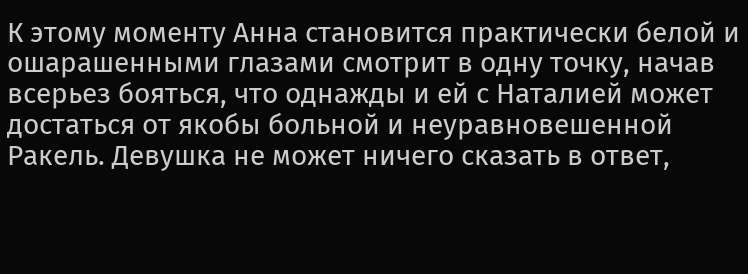К этому моменту Анна становится практически белой и ошарашенными глазами смотрит в одну точку, начав всерьез бояться, что однажды и ей с Наталией может достаться от якобы больной и неуравновешенной Ракель. Девушка не может ничего сказать в ответ,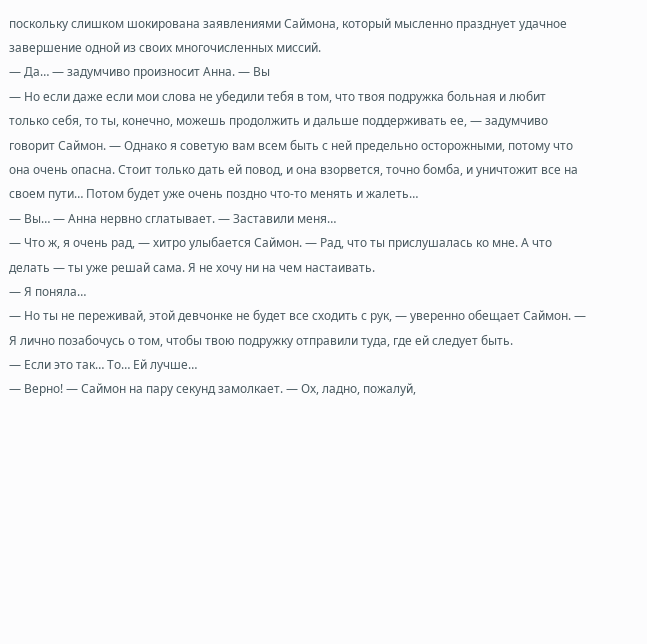поскольку слишком шокирована заявлениями Саймона, который мысленно празднует удачное завершение одной из своих многочисленных миссий.
— Да… — задумчиво произносит Анна. — Вы
— Но если даже если мои слова не убедили тебя в том, что твоя подружка больная и любит только себя, то ты, конечно, можешь продолжить и дальше поддерживать ее, — задумчиво говорит Саймон. — Однако я советую вам всем быть с ней предельно осторожными, потому что она очень опасна. Стоит только дать ей повод, и она взорвется, точно бомба, и уничтожит все на своем пути… Потом будет уже очень поздно что-то менять и жалеть…
— Вы… — Анна нервно сглатывает. — Заставили меня…
— Что ж, я очень рад, — хитро улыбается Саймон. — Рад, что ты прислушалась ко мне. А что делать — ты уже решай сама. Я не хочу ни на чем настаивать.
— Я поняла…
— Но ты не переживай, этой девчонке не будет все сходить с рук, — уверенно обещает Саймон. — Я лично позабочусь о том, чтобы твою подружку отправили туда, где ей следует быть.
— Если это так… То… Ей лучше…
— Верно! — Саймон на пару секунд замолкает. — Ох, ладно, пожалуй,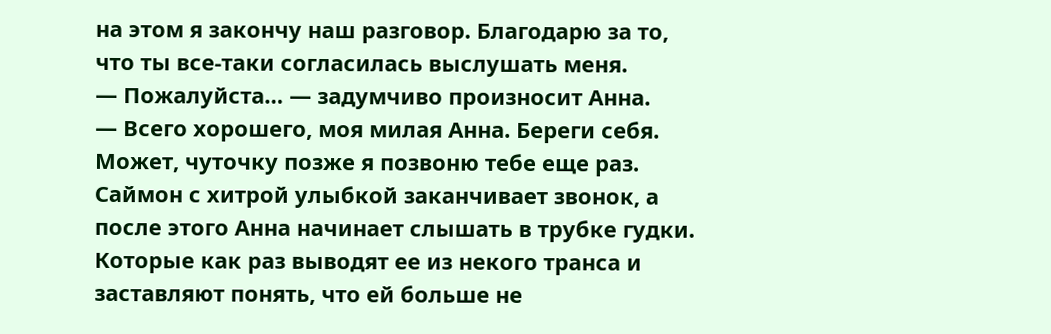на этом я закончу наш разговор. Благодарю за то, что ты все-таки согласилась выслушать меня.
— Пожалуйста… — задумчиво произносит Анна.
— Всего хорошего, моя милая Анна. Береги себя. Может, чуточку позже я позвоню тебе еще раз.
Саймон с хитрой улыбкой заканчивает звонок, а после этого Анна начинает слышать в трубке гудки. Которые как раз выводят ее из некого транса и заставляют понять, что ей больше не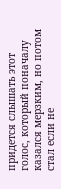придется слышать этот голос, который поначалу казался мерзким, но потом стал если не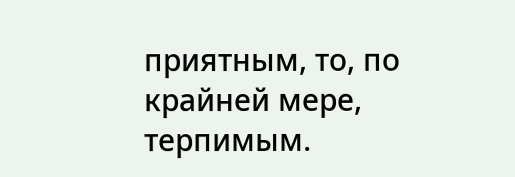приятным, то, по крайней мере, терпимым.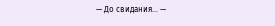— До свидания… —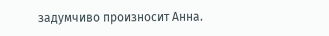задумчиво произносит Анна.